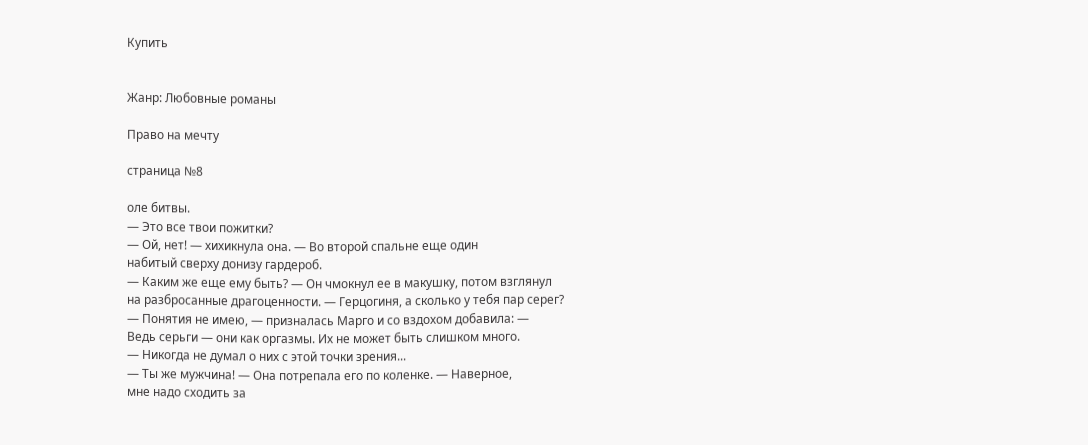Купить


Жанр: Любовные романы

Право на мечту

страница №8

оле битвы.
— Это все твои пожитки?
— Ой, нет! — хихикнула она. — Во второй спальне еще один
набитый сверху донизу гардероб.
— Каким же еще ему быть? — Он чмокнул ее в макушку, потом взглянул
на разбросанные драгоценности. — Герцогиня, а сколько у тебя пар серег?
— Понятия не имею, — призналась Марго и со вздохом добавила: —
Ведь серьги — они как оргазмы. Их не может быть слишком много.
— Никогда не думал о них с этой точки зрения...
— Ты же мужчина! — Она потрепала его по коленке. — Наверное,
мне надо сходить за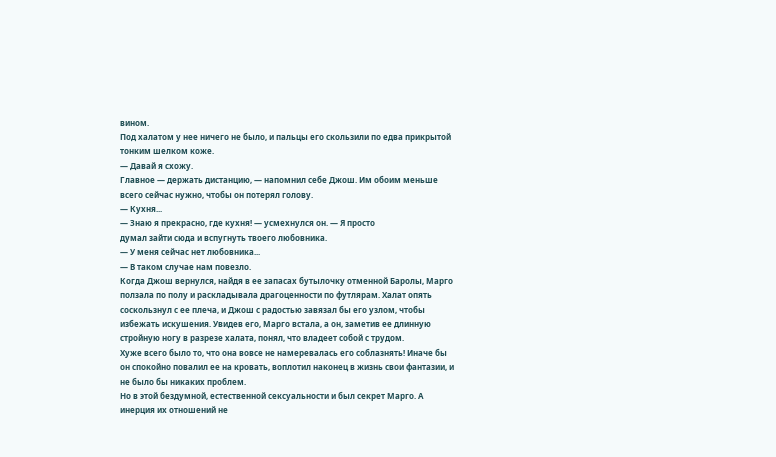вином.
Под халатом у нее ничего не было, и пальцы его скользили по едва прикрытой
тонким шелком коже.
— Давай я схожу.
Главное — держать дистанцию, — напомнил себе Джош. Им обоим меньше
всего сейчас нужно, чтобы он потерял голову.
— Кухня...
— Знаю я прекрасно, где кухня! — усмехнулся он. — Я просто
думал зайти сюда и вспугнуть твоего любовника.
— У меня сейчас нет любовника...
— В таком случае нам повезло.
Когда Джош вернулся, найдя в ее запасах бутылочку отменной Баролы, Марго
ползала по полу и раскладывала драгоценности по футлярам. Халат опять
соскользнул с ее плеча, и Джош с радостью завязал бы его узлом, чтобы
избежать искушения. Увидев его, Марго встала, а он, заметив ее длинную
стройную ногу в разрезе халата, понял, что владеет собой с трудом.
Хуже всего было то, что она вовсе не намеревалась его соблазнять! Иначе бы
он спокойно повалил ее на кровать, воплотил наконец в жизнь свои фантазии, и
не было бы никаких проблем.
Но в этой бездумной, естественной сексуальности и был секрет Марго. А
инерция их отношений не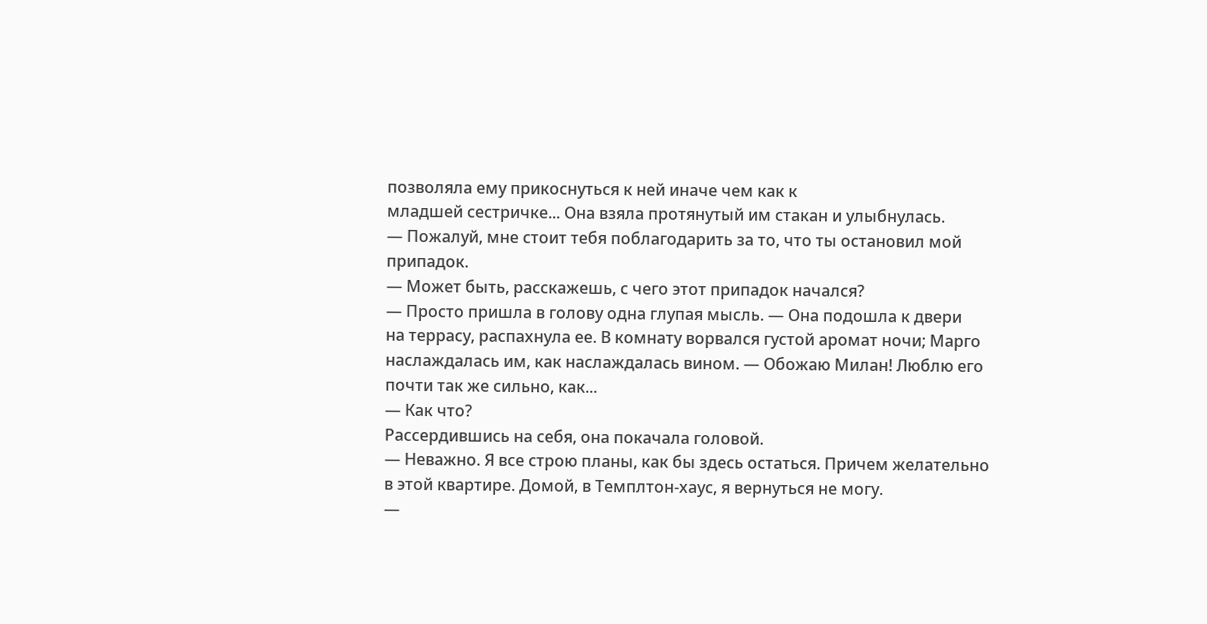позволяла ему прикоснуться к ней иначе чем как к
младшей сестричке... Она взяла протянутый им стакан и улыбнулась.
— Пожалуй, мне стоит тебя поблагодарить за то, что ты остановил мой
припадок.
— Может быть, расскажешь, с чего этот припадок начался?
— Просто пришла в голову одна глупая мысль. — Она подошла к двери
на террасу, распахнула ее. В комнату ворвался густой аромат ночи; Марго
наслаждалась им, как наслаждалась вином. — Обожаю Милан! Люблю его
почти так же сильно, как...
— Как что?
Рассердившись на себя, она покачала головой.
— Неважно. Я все строю планы, как бы здесь остаться. Причем желательно
в этой квартире. Домой, в Темплтон-хаус, я вернуться не могу.
—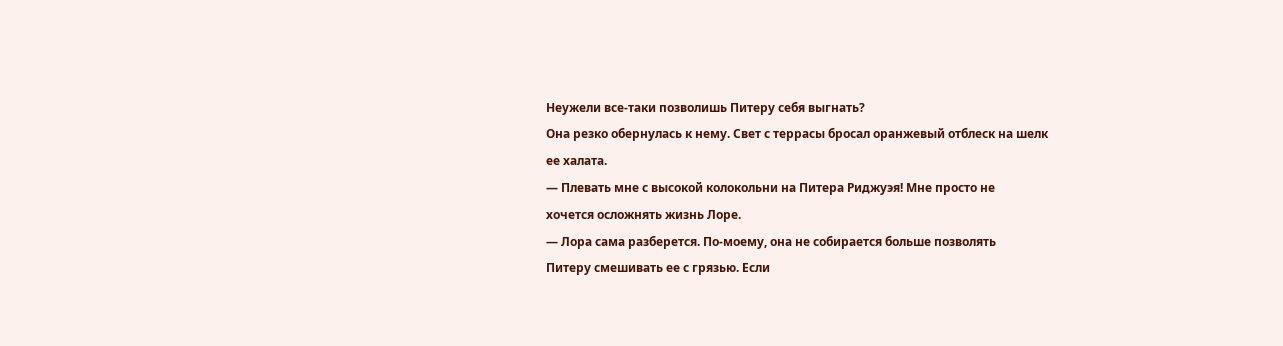Неужели все-таки позволишь Питеру себя выгнать?
Она резко обернулась к нему. Свет с террасы бросал оранжевый отблеск на шелк
ее халата.
— Плевать мне с высокой колокольни на Питера Риджуэя! Мне просто не
хочется осложнять жизнь Лоре.
— Лора сама разберется. По-моему, она не собирается больше позволять
Питеру смешивать ее с грязью. Если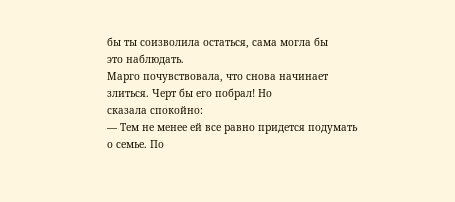бы ты соизволила остаться, сама могла бы
это наблюдать.
Марго почувствовала, что снова начинает злиться. Черт бы его побрал! Но
сказала спокойно:
— Тем не менее ей все равно придется подумать о семье. По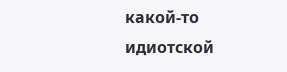какой-то
идиотской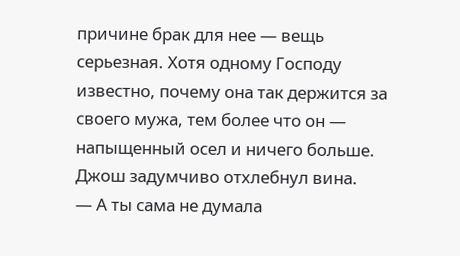причине брак для нее — вещь серьезная. Хотя одному Господу
известно, почему она так держится за своего мужа, тем более что он —
напыщенный осел и ничего больше.
Джош задумчиво отхлебнул вина.
— А ты сама не думала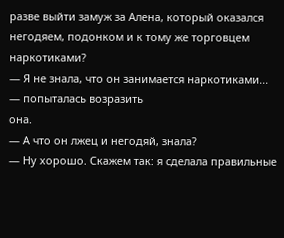разве выйти замуж за Алена, который оказался
негодяем, подонком и к тому же торговцем наркотиками?
— Я не знала, что он занимается наркотиками... — попыталась возразить
она.
— А что он лжец и негодяй, знала?
— Ну хорошо. Скажем так: я сделала правильные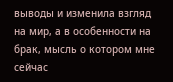выводы и изменила взгляд
на мир, а в особенности на брак, мысль о котором мне сейчас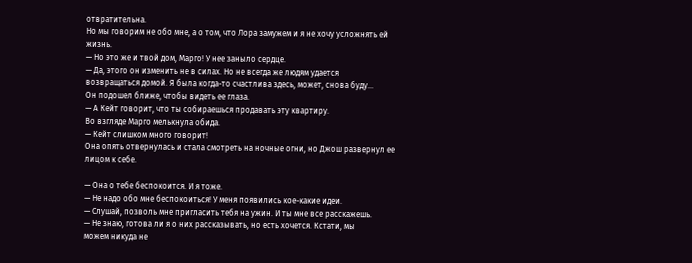отвратительна.
Но мы говорим не обо мне, а о том, что Лора замужем и я не хочу усложнять ей
жизнь.
— Но это же и твой дом, Марго! У нее заныло сердце.
— Да, этого он изменить не в силах. Но не всегда же людям удается
возвращаться домой. Я была когда-то счастлива здесь, может, снова буду...
Он подошел ближе, чтобы видеть ее глаза.
— А Кейт говорит, что ты собираешься продавать эту квартиру.
Во взгляде Марго мелькнула обида.
— Кейт слишком много говорит!
Она опять отвернулась и стала смотреть на ночные огни, но Джош развернул ее
лицом к себе.

— Она о тебе беспокоится. И я тоже.
— Не надо обо мне беспокоиться! У меня появились кое-какие идеи.
— Слушай, позволь мне пригласить тебя на ужин. И ты мне все расскажешь.
— Не знаю, готова ли я о них рассказывать, но есть хочется. Кстати, мы
можем никуда не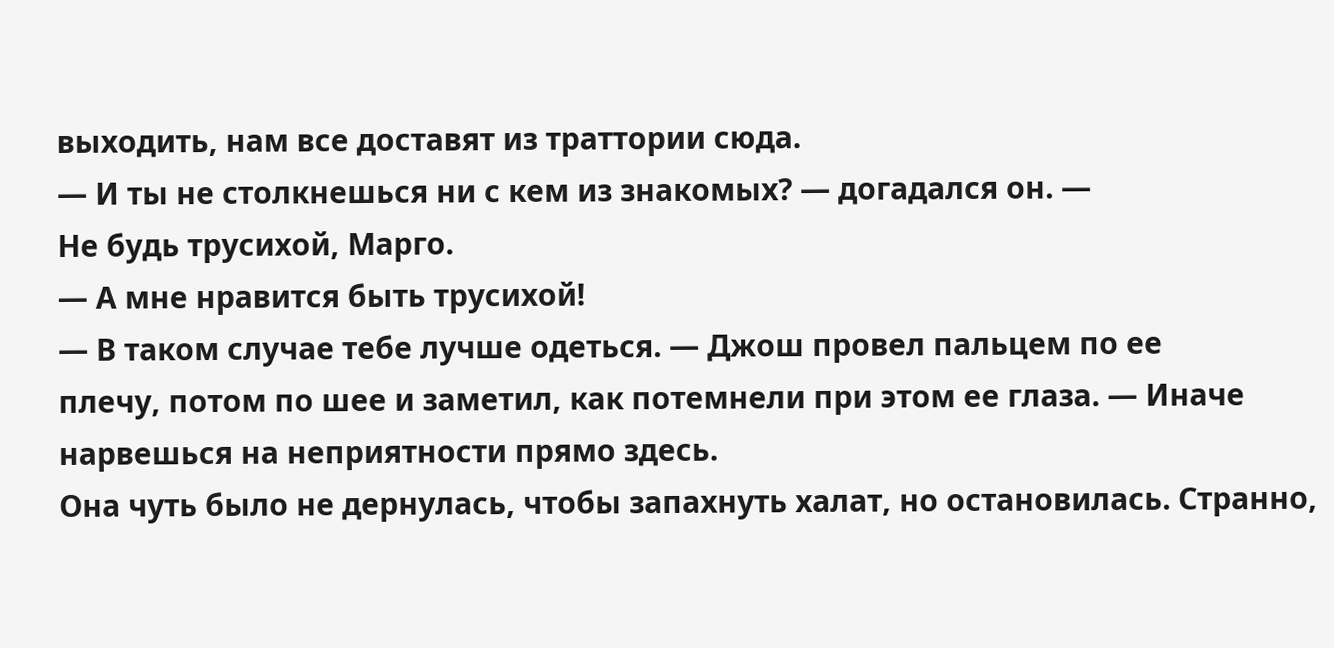выходить, нам все доставят из траттории сюда.
— И ты не столкнешься ни с кем из знакомых? — догадался он. —
Не будь трусихой, Марго.
— А мне нравится быть трусихой!
— В таком случае тебе лучше одеться. — Джош провел пальцем по ее
плечу, потом по шее и заметил, как потемнели при этом ее глаза. — Иначе
нарвешься на неприятности прямо здесь.
Она чуть было не дернулась, чтобы запахнуть халат, но остановилась. Странно,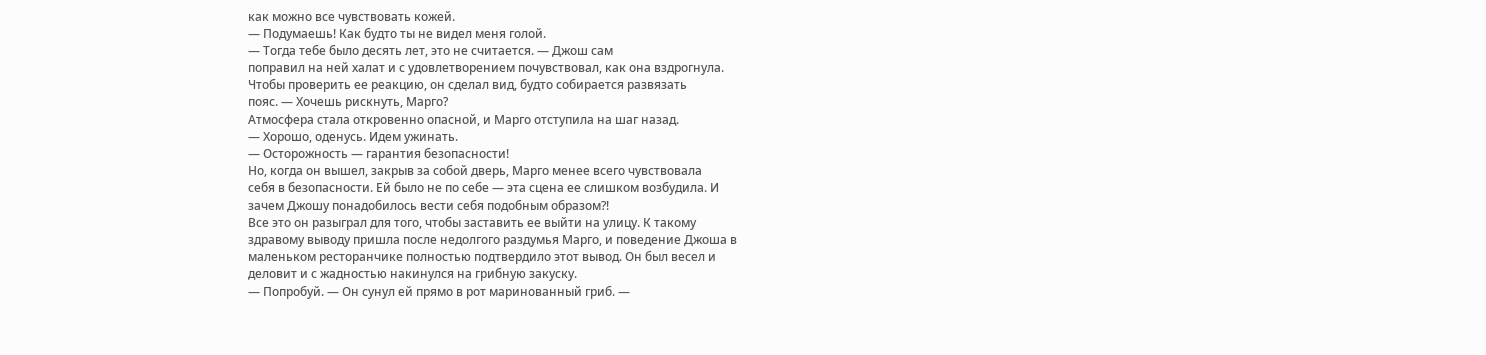как можно все чувствовать кожей.
— Подумаешь! Как будто ты не видел меня голой.
— Тогда тебе было десять лет, это не считается. — Джош сам
поправил на ней халат и с удовлетворением почувствовал, как она вздрогнула.
Чтобы проверить ее реакцию, он сделал вид, будто собирается развязать
пояс. — Хочешь рискнуть, Марго?
Атмосфера стала откровенно опасной, и Марго отступила на шаг назад.
— Хорошо, оденусь. Идем ужинать.
— Осторожность — гарантия безопасности!
Но, когда он вышел, закрыв за собой дверь, Марго менее всего чувствовала
себя в безопасности. Ей было не по себе — эта сцена ее слишком возбудила. И
зачем Джошу понадобилось вести себя подобным образом?!
Все это он разыграл для того, чтобы заставить ее выйти на улицу. К такому
здравому выводу пришла после недолгого раздумья Марго, и поведение Джоша в
маленьком ресторанчике полностью подтвердило этот вывод. Он был весел и
деловит и с жадностью накинулся на грибную закуску.
— Попробуй. — Он сунул ей прямо в рот маринованный гриб. —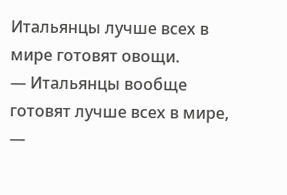Итальянцы лучше всех в мире готовят овощи.
— Итальянцы вообще готовят лучше всех в мире, —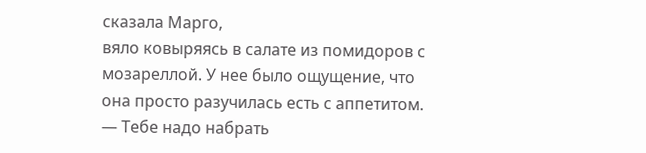сказала Марго,
вяло ковыряясь в салате из помидоров с мозареллой. У нее было ощущение, что
она просто разучилась есть с аппетитом.
— Тебе надо набрать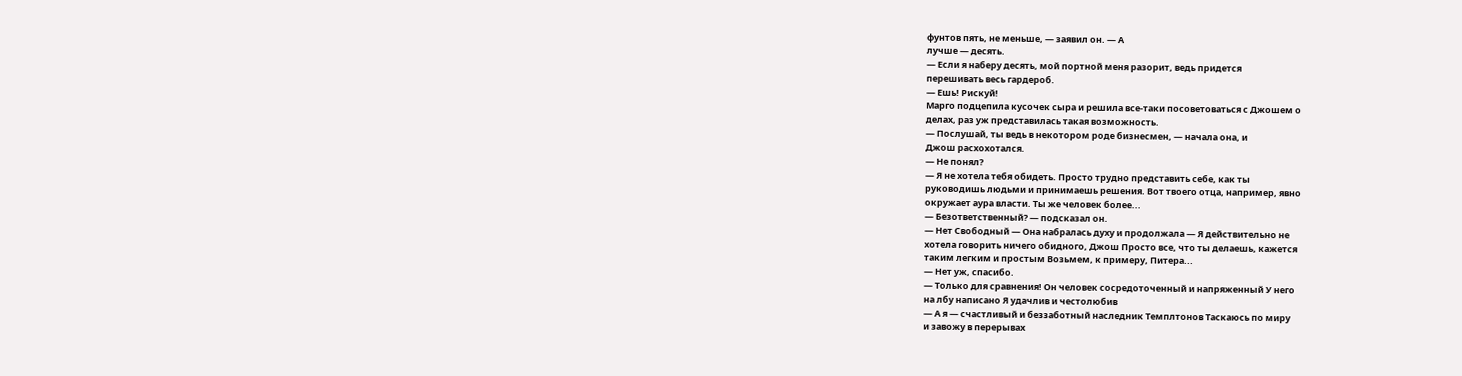фунтов пять, не меньше, — заявил он. — А
лучше — десять.
— Если я наберу десять, мой портной меня разорит, ведь придется
перешивать весь гардероб.
— Ешь! Рискуй!
Марго подцепила кусочек сыра и решила все-таки посоветоваться с Джошем о
делах, раз уж представилась такая возможность.
— Послушай, ты ведь в некотором роде бизнесмен, — начала она, и
Джош расхохотался.
— Не понял?
— Я не хотела тебя обидеть. Просто трудно представить себе, как ты
руководишь людьми и принимаешь решения. Вот твоего отца, например, явно
окружает аура власти. Ты же человек более...
— Безответственный? — подсказал он.
— Нет Свободный — Она набралась духу и продолжала — Я действительно не
хотела говорить ничего обидного, Джош Просто все, что ты делаешь, кажется
таким легким и простым Возьмем, к примеру, Питера...
— Нет уж, спасибо.
— Только для сравнения! Он человек сосредоточенный и напряженный У него
на лбу написано Я удачлив и честолюбив
— А я — счастливый и беззаботный наследник Темплтонов Таскаюсь по миру
и завожу в перерывах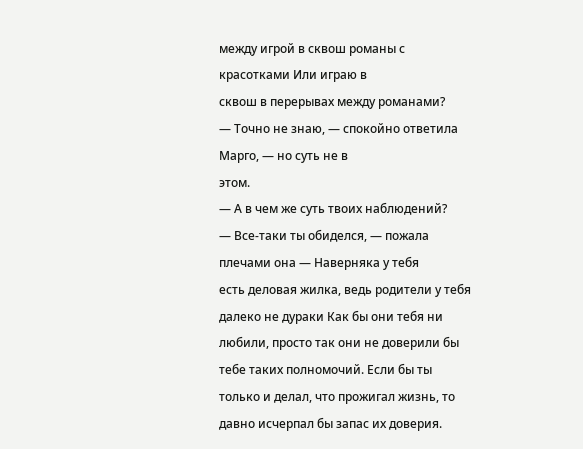между игрой в сквош романы с красотками Или играю в
сквош в перерывах между романами?
— Точно не знаю, — спокойно ответила Марго, — но суть не в
этом.
— А в чем же суть твоих наблюдений?
— Все-таки ты обиделся, — пожала плечами она — Наверняка у тебя
есть деловая жилка, ведь родители у тебя далеко не дураки Как бы они тебя ни
любили, просто так они не доверили бы тебе таких полномочий. Если бы ты
только и делал, что прожигал жизнь, то давно исчерпал бы запас их доверия.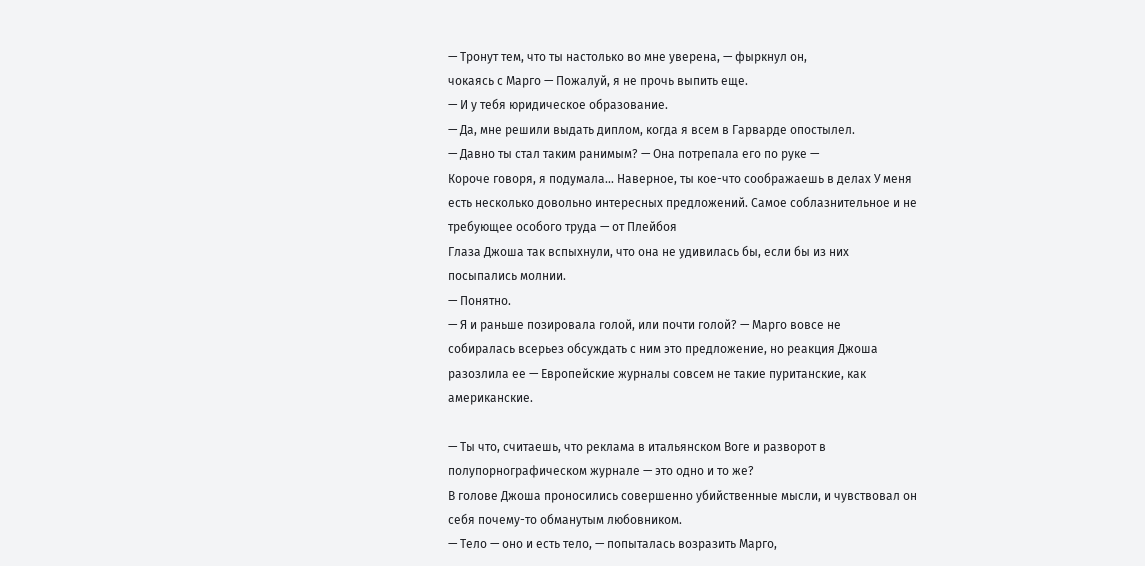— Тронут тем, что ты настолько во мне уверена, — фыркнул он,
чокаясь с Марго — Пожалуй, я не прочь выпить еще.
— И у тебя юридическое образование.
— Да, мне решили выдать диплом, когда я всем в Гарварде опостылел.
— Давно ты стал таким ранимым? — Она потрепала его по руке —
Короче говоря, я подумала... Наверное, ты кое-что соображаешь в делах У меня
есть несколько довольно интересных предложений. Самое соблазнительное и не
требующее особого труда — от Плейбоя
Глаза Джоша так вспыхнули, что она не удивилась бы, если бы из них
посыпались молнии.
— Понятно.
— Я и раньше позировала голой, или почти голой? — Марго вовсе не
собиралась всерьез обсуждать с ним это предложение, но реакция Джоша
разозлила ее — Европейские журналы совсем не такие пуританские, как
американские.

— Ты что, считаешь, что реклама в итальянском Воге и разворот в
полупорнографическом журнале — это одно и то же?
В голове Джоша проносились совершенно убийственные мысли, и чувствовал он
себя почему-то обманутым любовником.
— Тело — оно и есть тело, — попыталась возразить Марго,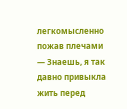легкомысленно пожав плечами — Знаешь, я так давно привыкла жить перед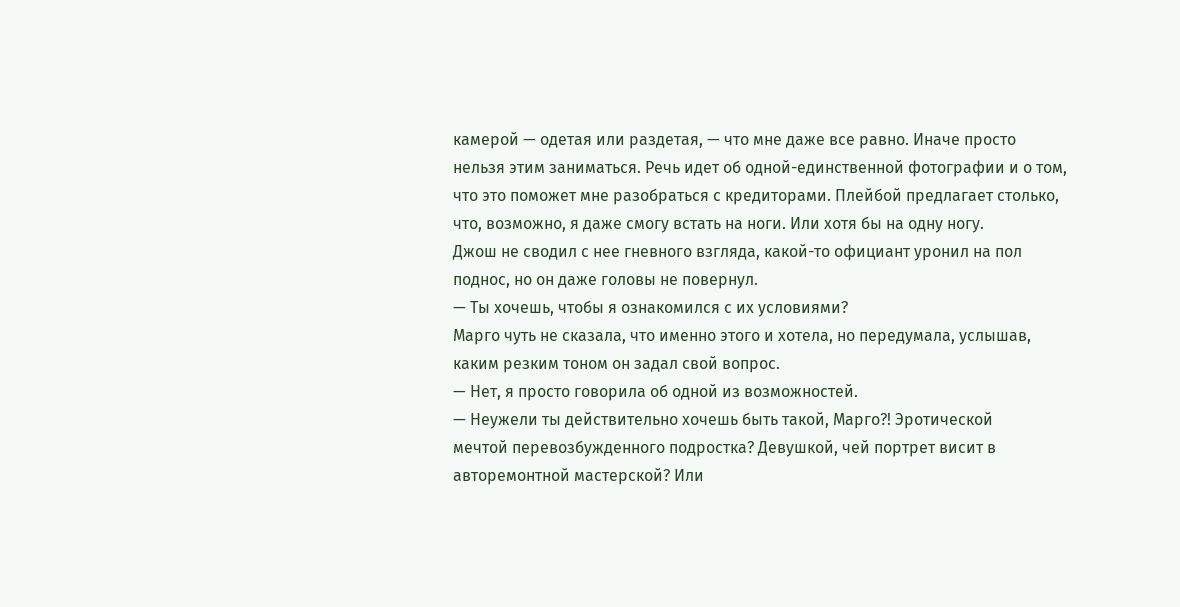камерой — одетая или раздетая, — что мне даже все равно. Иначе просто
нельзя этим заниматься. Речь идет об одной-единственной фотографии и о том,
что это поможет мне разобраться с кредиторами. Плейбой предлагает столько,
что, возможно, я даже смогу встать на ноги. Или хотя бы на одну ногу.
Джош не сводил с нее гневного взгляда, какой-то официант уронил на пол
поднос, но он даже головы не повернул.
— Ты хочешь, чтобы я ознакомился с их условиями?
Марго чуть не сказала, что именно этого и хотела, но передумала, услышав,
каким резким тоном он задал свой вопрос.
— Нет, я просто говорила об одной из возможностей.
— Неужели ты действительно хочешь быть такой, Марго?! Эротической
мечтой перевозбужденного подростка? Девушкой, чей портрет висит в
авторемонтной мастерской? Или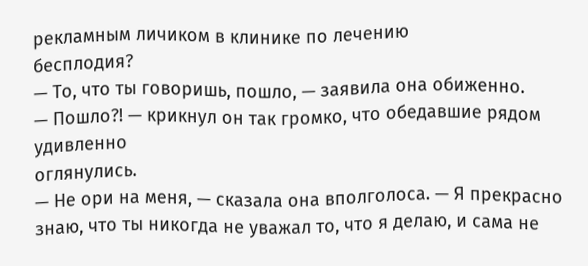рекламным личиком в клинике по лечению
бесплодия?
— То, что ты говоришь, пошло, — заявила она обиженно.
— Пошло?! — крикнул он так громко, что обедавшие рядом удивленно
оглянулись.
— Не ори на меня, — сказала она вполголоса. — Я прекрасно
знаю, что ты никогда не уважал то, что я делаю, и сама не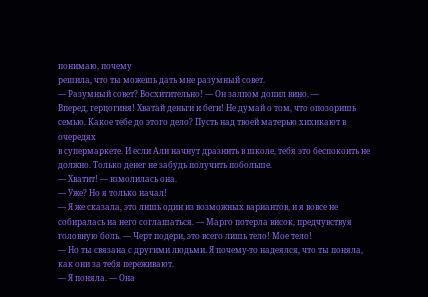понимаю, почему
решила, что ты можешь дать мне разумный совет.
— Разумный совет? Восхитительно! — Он залпом допил вино. —
Вперед, герцогиня! Хватай деньги и беги! Не думай о том, что опозоришь
семью. Какое тебе до этого дело? Пусть над твоей матерью хихикают в очередях
в супермаркете. И если Али начнут дразнить в школе, тебя это беспокоить не
должно. Только денег не забудь получить побольше.
— Хватит! — взмолилась она.
— Уже? Но я только начал!
— Я же сказала, это лишь один из возможных вариантов, и я вовсе не
собиралась на него соглашаться. — Марго потерла висок, предчувствуя
головную боль. — Черт подери, это всего лишь тело! Мое тело!
— Но ты связана с другими людьми. Я почему-то надеялся, что ты поняла,
как они за тебя переживают.
— Я поняла. — Она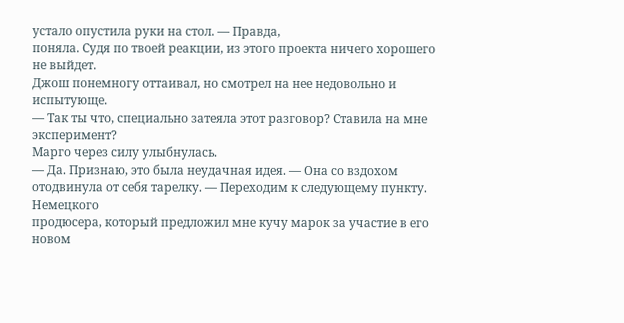устало опустила руки на стол. — Правда,
поняла. Судя по твоей реакции, из этого проекта ничего хорошего не выйдет.
Джош понемногу оттаивал, но смотрел на нее недовольно и испытующе.
— Так ты что, специально затеяла этот разговор? Ставила на мне
эксперимент?
Марго через силу улыбнулась.
— Да. Признаю, это была неудачная идея. — Она со вздохом
отодвинула от себя тарелку. — Переходим к следующему пункту. Немецкого
продюсера, который предложил мне кучу марок за участие в его новом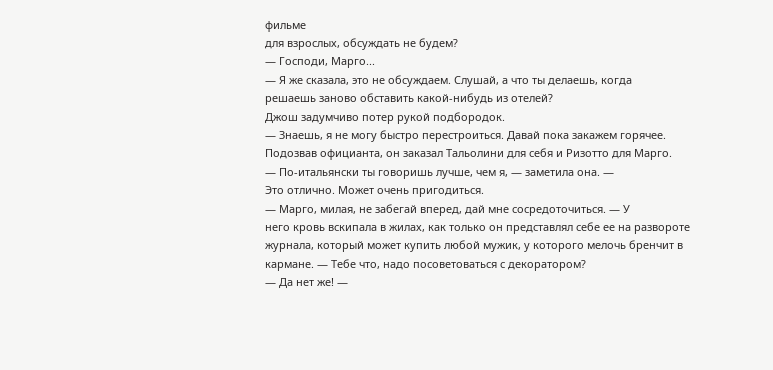фильме
для взрослых, обсуждать не будем?
— Господи, Марго...
— Я же сказала, это не обсуждаем. Слушай, а что ты делаешь, когда
решаешь заново обставить какой-нибудь из отелей?
Джош задумчиво потер рукой подбородок.
— Знаешь, я не могу быстро перестроиться. Давай пока закажем горячее.
Подозвав официанта, он заказал Тальолини для себя и Ризотто для Марго.
— По-итальянски ты говоришь лучше, чем я, — заметила она. —
Это отлично. Может очень пригодиться.
— Марго, милая, не забегай вперед, дай мне сосредоточиться. — У
него кровь вскипала в жилах, как только он представлял себе ее на развороте
журнала, который может купить любой мужик, у которого мелочь бренчит в
кармане. — Тебе что, надо посоветоваться с декоратором?
— Да нет же! —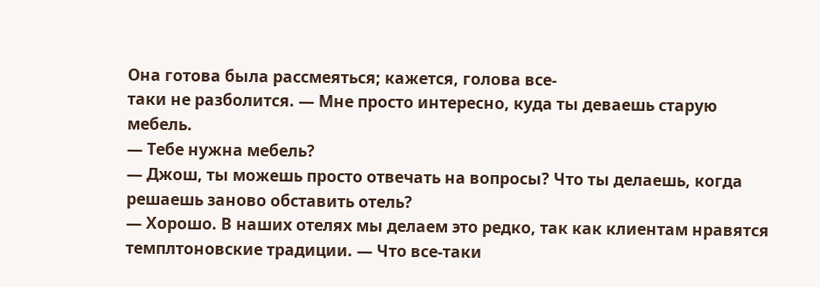Она готова была рассмеяться; кажется, голова все-
таки не разболится. — Мне просто интересно, куда ты деваешь старую
мебель.
— Тебе нужна мебель?
— Джош, ты можешь просто отвечать на вопросы? Что ты делаешь, когда
решаешь заново обставить отель?
— Хорошо. В наших отелях мы делаем это редко, так как клиентам нравятся
темплтоновские традиции. — Что все-таки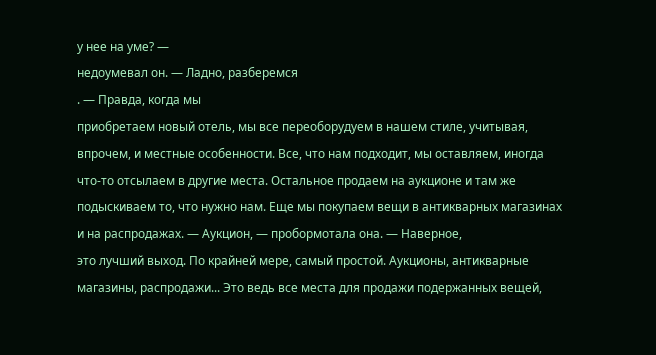у нее на уме? —
недоумевал он. — Ладно, разберемся
. — Правда, когда мы
приобретаем новый отель, мы все переоборудуем в нашем стиле, учитывая,
впрочем, и местные особенности. Все, что нам подходит, мы оставляем, иногда
что-то отсылаем в другие места. Остальное продаем на аукционе и там же
подыскиваем то, что нужно нам. Еще мы покупаем вещи в антикварных магазинах
и на распродажах. — Аукцион, — пробормотала она. — Наверное,
это лучший выход. По крайней мере, самый простой. Аукционы, антикварные
магазины, распродажи... Это ведь все места для продажи подержанных вещей,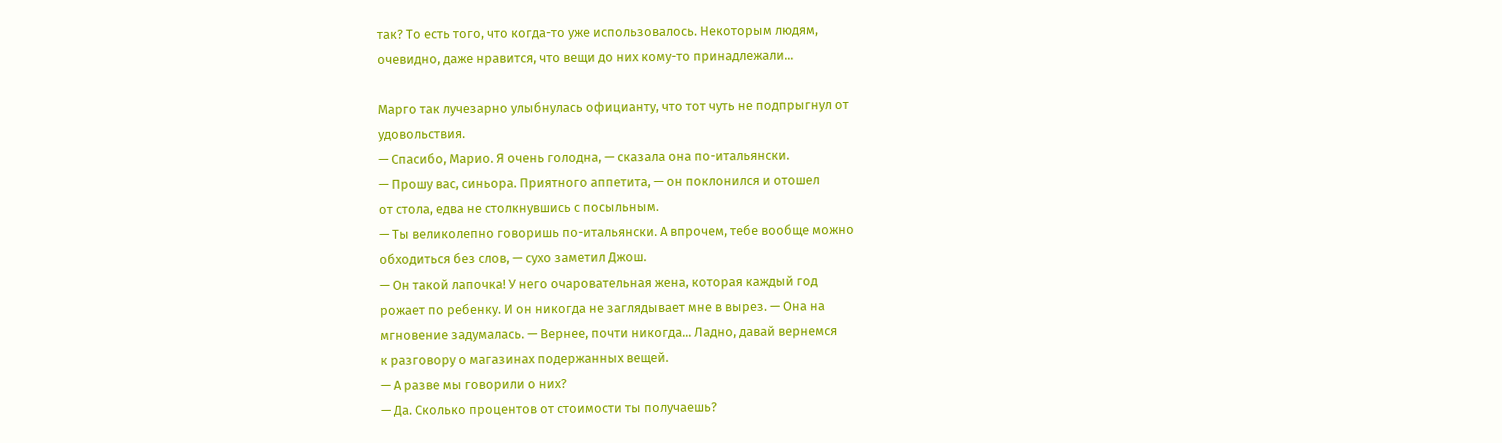так? То есть того, что когда-то уже использовалось. Некоторым людям,
очевидно, даже нравится, что вещи до них кому-то принадлежали...

Марго так лучезарно улыбнулась официанту, что тот чуть не подпрыгнул от
удовольствия.
— Спасибо, Марио. Я очень голодна, — сказала она по-итальянски.
— Прошу вас, синьора. Приятного аппетита, — он поклонился и отошел
от стола, едва не столкнувшись с посыльным.
— Ты великолепно говоришь по-итальянски. А впрочем, тебе вообще можно
обходиться без слов, — сухо заметил Джош.
— Он такой лапочка! У него очаровательная жена, которая каждый год
рожает по ребенку. И он никогда не заглядывает мне в вырез. — Она на
мгновение задумалась. — Вернее, почти никогда... Ладно, давай вернемся
к разговору о магазинах подержанных вещей.
— А разве мы говорили о них?
— Да. Сколько процентов от стоимости ты получаешь?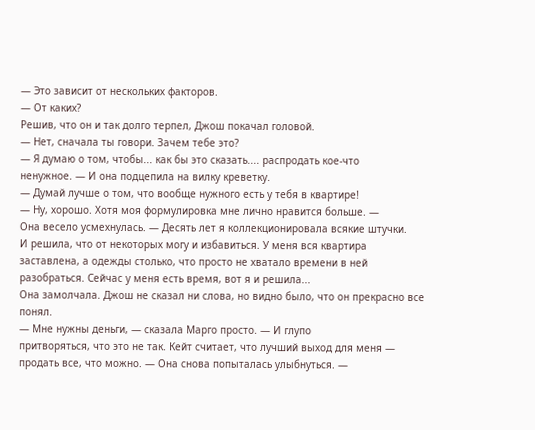— Это зависит от нескольких факторов.
— От каких?
Решив, что он и так долго терпел, Джош покачал головой.
— Нет, сначала ты говори. Зачем тебе это?
— Я думаю о том, чтобы... как бы это сказать.... распродать кое-что
ненужное. — И она подцепила на вилку креветку.
— Думай лучше о том, что вообще нужного есть у тебя в квартире!
— Ну, хорошо. Хотя моя формулировка мне лично нравится больше. —
Она весело усмехнулась. — Десять лет я коллекционировала всякие штучки.
И решила, что от некоторых могу и избавиться. У меня вся квартира
заставлена, а одежды столько, что просто не хватало времени в ней
разобраться. Сейчас у меня есть время, вот я и решила...
Она замолчала. Джош не сказал ни слова, но видно было, что он прекрасно все
понял.
— Мне нужны деньги, — сказала Марго просто. — И глупо
притворяться, что это не так. Кейт считает, что лучший выход для меня —
продать все, что можно. — Она снова попыталась улыбнуться. —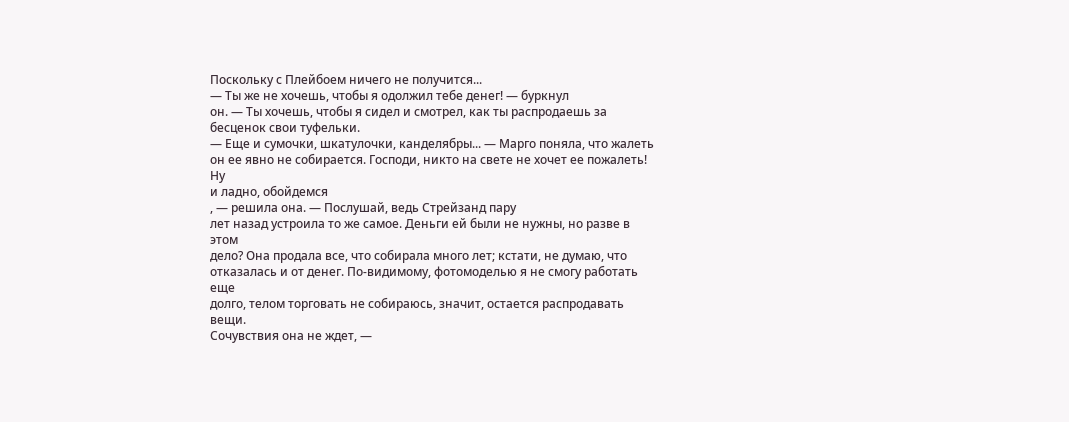Поскольку с Плейбоем ничего не получится...
— Ты же не хочешь, чтобы я одолжил тебе денег! — буркнул
он. — Ты хочешь, чтобы я сидел и смотрел, как ты распродаешь за
бесценок свои туфельки.
— Еще и сумочки, шкатулочки, канделябры... — Марго поняла, что жалеть
он ее явно не собирается. Господи, никто на свете не хочет ее пожалеть! Ну
и ладно, обойдемся
, — решила она. — Послушай, ведь Стрейзанд пару
лет назад устроила то же самое. Деньги ей были не нужны, но разве в этом
дело? Она продала все, что собирала много лет; кстати, не думаю, что
отказалась и от денег. По-видимому, фотомоделью я не смогу работать еще
долго, телом торговать не собираюсь, значит, остается распродавать вещи.
Сочувствия она не ждет, —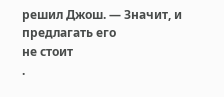решил Джош. — Значит, и предлагать его
не стоит
.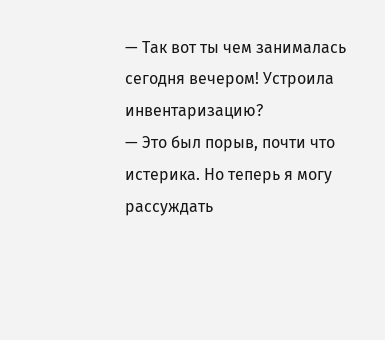— Так вот ты чем занималась сегодня вечером! Устроила инвентаризацию?
— Это был порыв, почти что истерика. Но теперь я могу рассуждать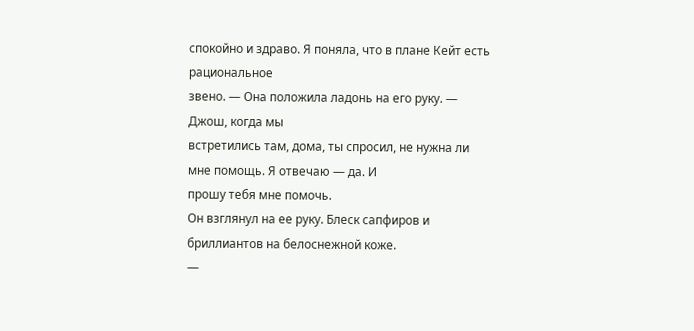спокойно и здраво. Я поняла, что в плане Кейт есть рациональное
звено. — Она положила ладонь на его руку. — Джош, когда мы
встретились там, дома, ты спросил, не нужна ли мне помощь. Я отвечаю — да. И
прошу тебя мне помочь.
Он взглянул на ее руку. Блеск сапфиров и бриллиантов на белоснежной коже.
—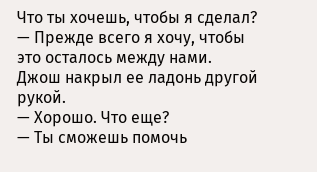Что ты хочешь, чтобы я сделал?
— Прежде всего я хочу, чтобы это осталось между нами.
Джош накрыл ее ладонь другой рукой.
— Хорошо. Что еще?
— Ты сможешь помочь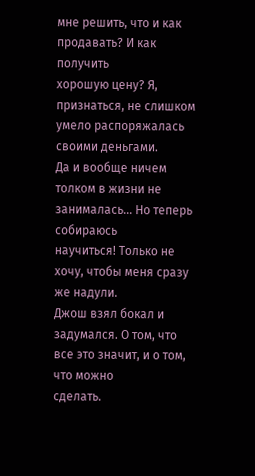мне решить, что и как продавать? И как получить
хорошую цену? Я, признаться, не слишком умело распоряжалась своими деньгами.
Да и вообще ничем толком в жизни не занималась... Но теперь собираюсь
научиться! Только не хочу, чтобы меня сразу же надули.
Джош взял бокал и задумался. О том, что все это значит, и о том, что можно
сделать.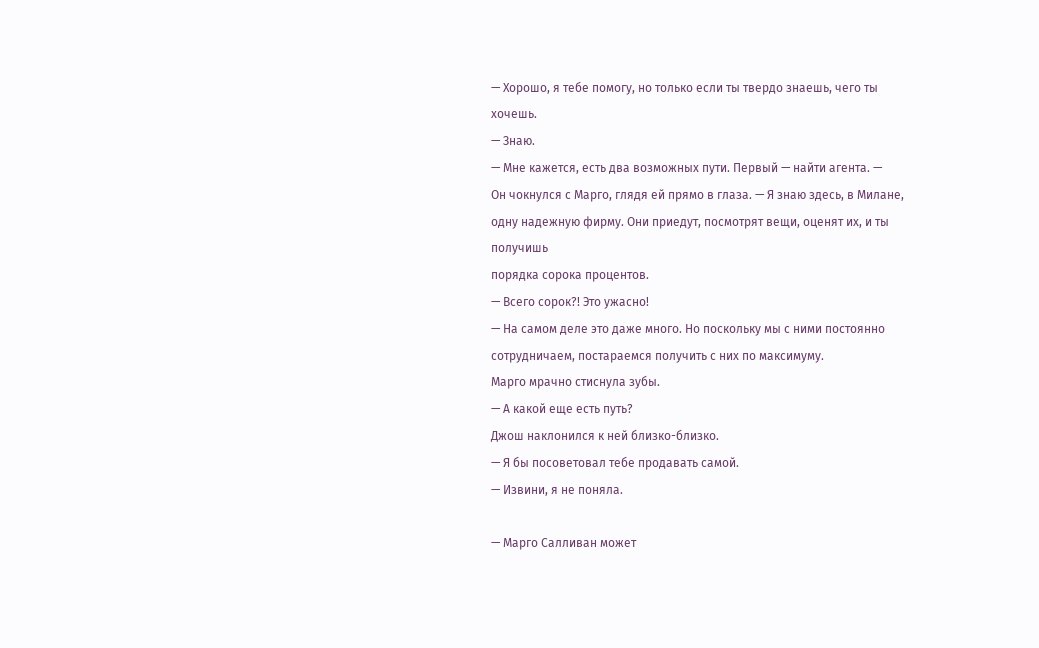— Хорошо, я тебе помогу, но только если ты твердо знаешь, чего ты
хочешь.
— Знаю.
— Мне кажется, есть два возможных пути. Первый — найти агента. —
Он чокнулся с Марго, глядя ей прямо в глаза. — Я знаю здесь, в Милане,
одну надежную фирму. Они приедут, посмотрят вещи, оценят их, и ты получишь
порядка сорока процентов.
— Всего сорок?! Это ужасно!
— На самом деле это даже много. Но поскольку мы с ними постоянно
сотрудничаем, постараемся получить с них по максимуму.
Марго мрачно стиснула зубы.
— А какой еще есть путь?
Джош наклонился к ней близко-близко.
— Я бы посоветовал тебе продавать самой.
— Извини, я не поняла.

— Марго Салливан может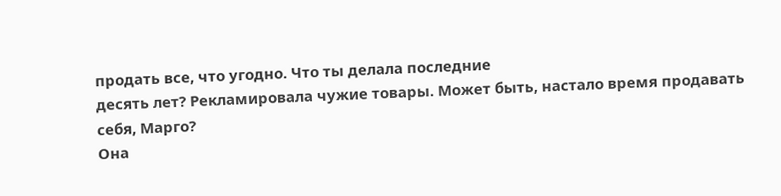продать все, что угодно. Что ты делала последние
десять лет? Рекламировала чужие товары. Может быть, настало время продавать
себя, Марго?
Она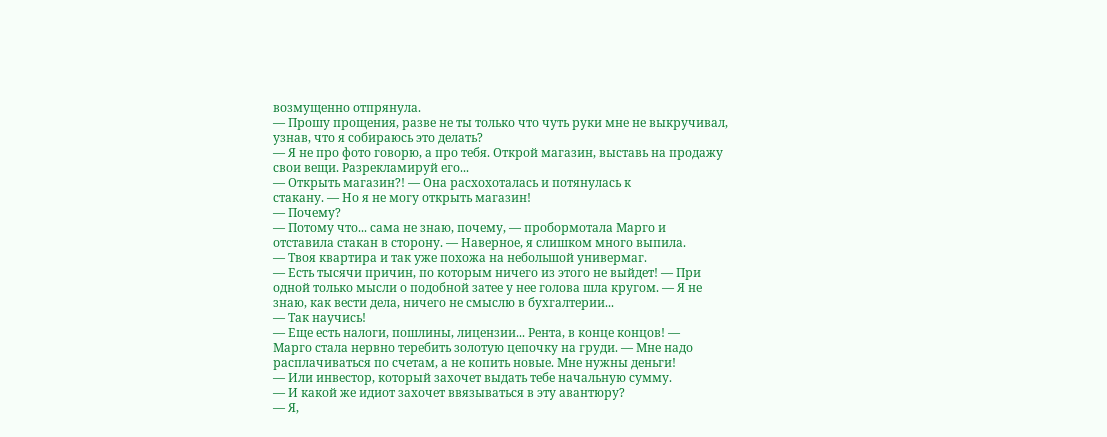возмущенно отпрянула.
— Прошу прощения, разве не ты только что чуть руки мне не выкручивал,
узнав, что я собираюсь это делать?
— Я не про фото говорю, а про тебя. Открой магазин, выставь на продажу
свои вещи. Разрекламируй его...
— Открыть магазин?! — Она расхохоталась и потянулась к
стакану. — Но я не могу открыть магазин!
— Почему?
— Потому что... сама не знаю, почему, — пробормотала Марго и
отставила стакан в сторону. — Наверное, я слишком много выпила.
— Твоя квартира и так уже похожа на небольшой универмаг.
— Есть тысячи причин, по которым ничего из этого не выйдет! — При
одной только мысли о подобной затее у нее голова шла кругом. — Я не
знаю, как вести дела, ничего не смыслю в бухгалтерии...
— Так научись!
— Еще есть налоги, пошлины, лицензии... Рента, в конце концов! —
Марго стала нервно теребить золотую цепочку на груди. — Мне надо
расплачиваться по счетам, а не копить новые. Мне нужны деньги!
— Или инвестор, который захочет выдать тебе начальную сумму.
— И какой же идиот захочет ввязываться в эту авантюру?
— Я,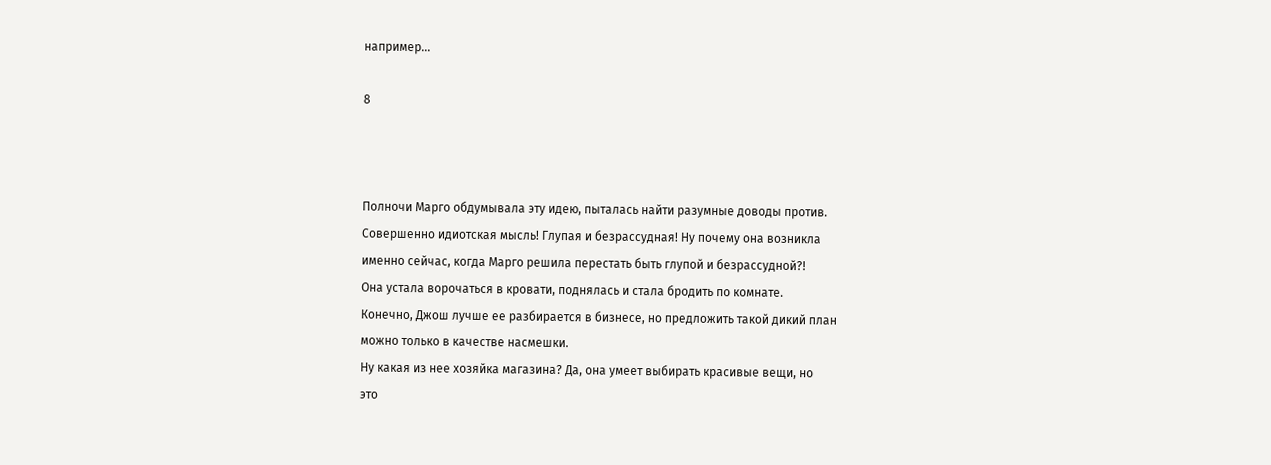например...

8



Полночи Марго обдумывала эту идею, пыталась найти разумные доводы против.
Совершенно идиотская мысль! Глупая и безрассудная! Ну почему она возникла
именно сейчас, когда Марго решила перестать быть глупой и безрассудной?!
Она устала ворочаться в кровати, поднялась и стала бродить по комнате.
Конечно, Джош лучше ее разбирается в бизнесе, но предложить такой дикий план
можно только в качестве насмешки.
Ну какая из нее хозяйка магазина? Да, она умеет выбирать красивые вещи, но
это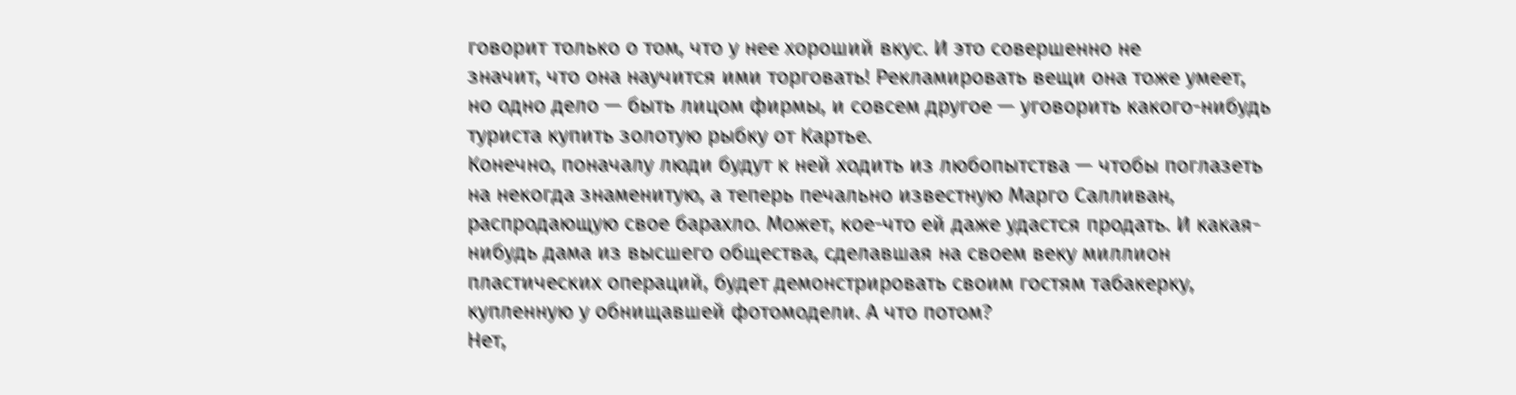говорит только о том, что у нее хороший вкус. И это совершенно не
значит, что она научится ими торговать! Рекламировать вещи она тоже умеет,
но одно дело — быть лицом фирмы, и совсем другое — уговорить какого-нибудь
туриста купить золотую рыбку от Картье.
Конечно, поначалу люди будут к ней ходить из любопытства — чтобы поглазеть
на некогда знаменитую, а теперь печально известную Марго Салливан,
распродающую свое барахло. Может, кое-что ей даже удастся продать. И какая-
нибудь дама из высшего общества, сделавшая на своем веку миллион
пластических операций, будет демонстрировать своим гостям табакерку,
купленную у обнищавшей фотомодели. А что потом?
Нет,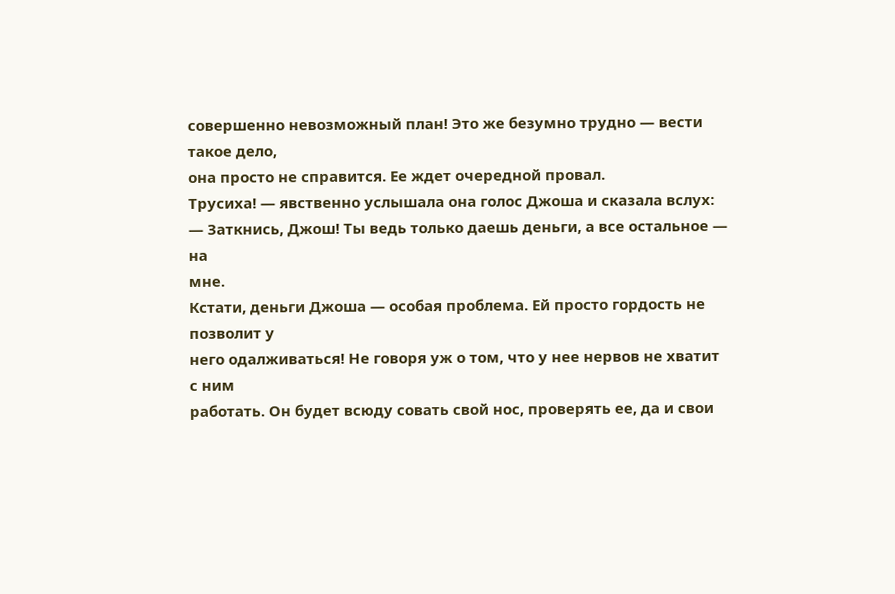совершенно невозможный план! Это же безумно трудно — вести такое дело,
она просто не справится. Ее ждет очередной провал.
Трусиха! — явственно услышала она голос Джоша и сказала вслух:
— Заткнись, Джош! Ты ведь только даешь деньги, а все остальное — на
мне.
Кстати, деньги Джоша — особая проблема. Ей просто гордость не позволит у
него одалживаться! Не говоря уж о том, что у нее нервов не хватит с ним
работать. Он будет всюду совать свой нос, проверять ее, да и свои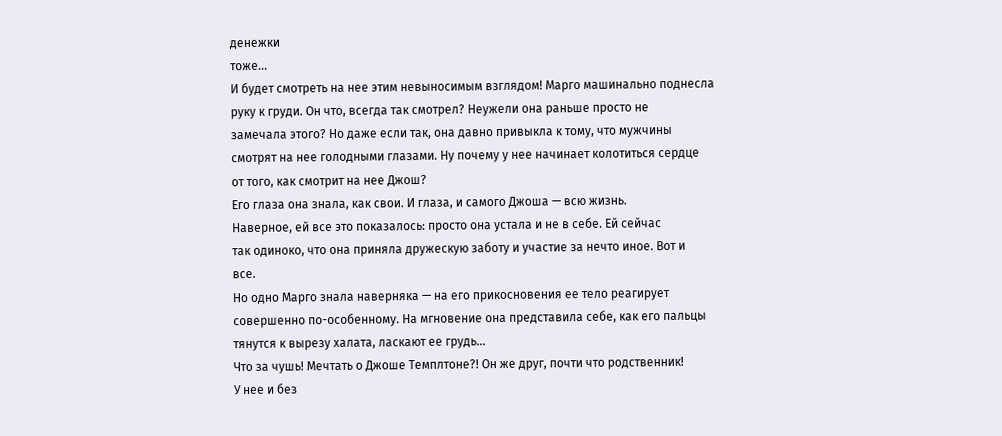денежки
тоже...
И будет смотреть на нее этим невыносимым взглядом! Марго машинально поднесла
руку к груди. Он что, всегда так смотрел? Неужели она раньше просто не
замечала этого? Но даже если так, она давно привыкла к тому, что мужчины
смотрят на нее голодными глазами. Ну почему у нее начинает колотиться сердце
от того, как смотрит на нее Джош?
Его глаза она знала, как свои. И глаза, и самого Джоша — всю жизнь.
Наверное, ей все это показалось: просто она устала и не в себе. Ей сейчас
так одиноко, что она приняла дружескую заботу и участие за нечто иное. Вот и
все.
Но одно Марго знала наверняка — на его прикосновения ее тело реагирует
совершенно по-особенному. На мгновение она представила себе, как его пальцы
тянутся к вырезу халата, ласкают ее грудь...
Что за чушь! Мечтать о Джоше Темплтоне?! Он же друг, почти что родственник!
У нее и без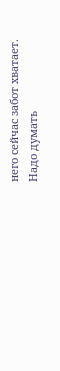него сейчас забот хватает.
Надо думать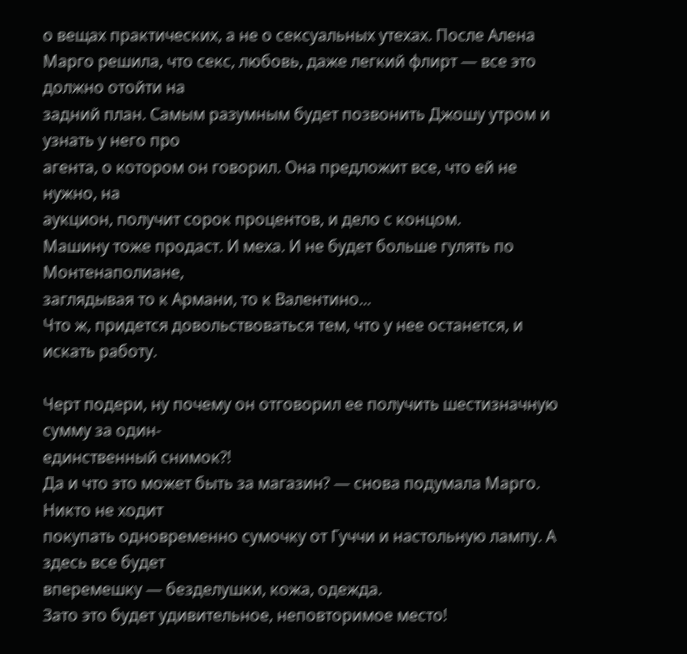о вещах практических, а не о сексуальных утехах. После Алена
Марго решила, что секс, любовь, даже легкий флирт — все это должно отойти на
задний план. Самым разумным будет позвонить Джошу утром и узнать у него про
агента, о котором он говорил. Она предложит все, что ей не нужно, на
аукцион, получит сорок процентов, и дело с концом.
Машину тоже продаст. И меха. И не будет больше гулять по Монтенаполиане,
заглядывая то к Армани, то к Валентино...
Что ж, придется довольствоваться тем, что у нее останется, и искать работу.

Черт подери, ну почему он отговорил ее получить шестизначную сумму за один-
единственный снимок?!
Да и что это может быть за магазин? — снова подумала Марго. Никто не ходит
покупать одновременно сумочку от Гуччи и настольную лампу. А здесь все будет
вперемешку — безделушки, кожа, одежда.
Зато это будет удивительное, неповторимое место!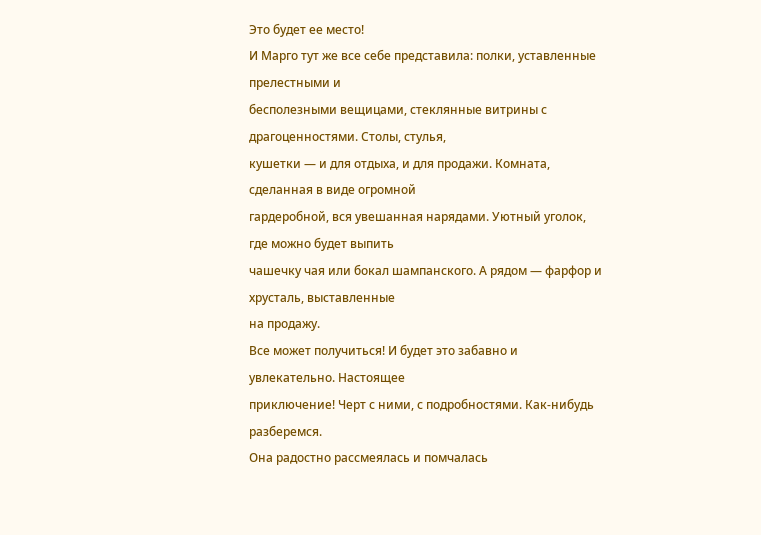Это будет ее место!
И Марго тут же все себе представила: полки, уставленные прелестными и
бесполезными вещицами, стеклянные витрины с драгоценностями. Столы, стулья,
кушетки — и для отдыха, и для продажи. Комната, сделанная в виде огромной
гардеробной, вся увешанная нарядами. Уютный уголок, где можно будет выпить
чашечку чая или бокал шампанского. А рядом — фарфор и хрусталь, выставленные
на продажу.
Все может получиться! И будет это забавно и увлекательно. Настоящее
приключение! Черт с ними, с подробностями. Как-нибудь разберемся.
Она радостно рассмеялась и помчалась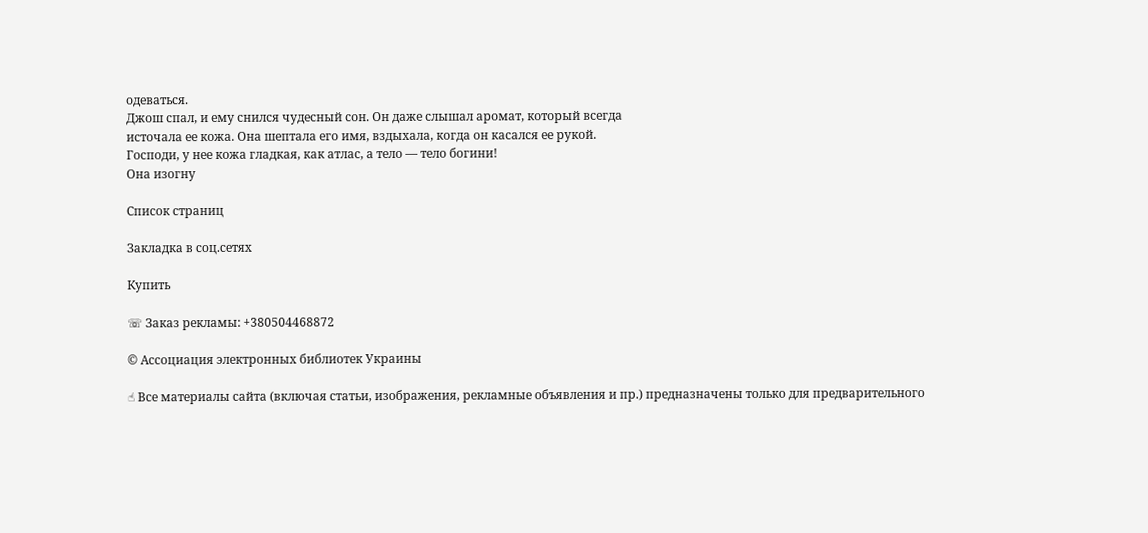одеваться.
Джош спал, и ему снился чудесный сон. Он даже слышал аромат, который всегда
источала ее кожа. Она шептала его имя, вздыхала, когда он касался ее рукой.
Господи, у нее кожа гладкая, как атлас, а тело — тело богини!
Она изогну

Список страниц

Закладка в соц.сетях

Купить

☏ Заказ рекламы: +380504468872

© Ассоциация электронных библиотек Украины

☝ Все материалы сайта (включая статьи, изображения, рекламные объявления и пр.) предназначены только для предварительного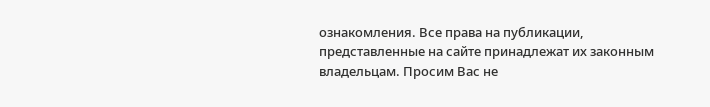ознакомления. Все права на публикации, представленные на сайте принадлежат их законным владельцам. Просим Вас не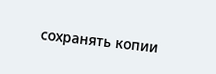сохранять копии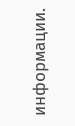информации.